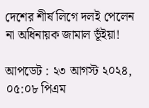দেশের শীর্ষ লিগে দলই পেলেন না অধিনায়ক জামাল ভূঁইয়া!

আপডেট : ২৩ আগস্ট ২০২৪, ০৫:০৮ পিএম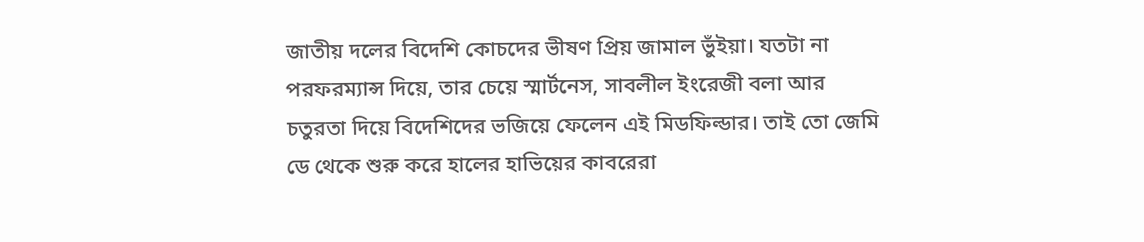জাতীয় দলের বিদেশি কোচদের ভীষণ প্রিয় জামাল ভুঁইয়া। যতটা না পরফরম্যান্স দিয়ে, তার চেয়ে স্মার্টনেস, সাবলীল ইংরেজী বলা আর চতুরতা দিয়ে বিদেশিদের ভজিয়ে ফেলেন এই মিডফিল্ডার। তাই তো জেমি ডে থেকে শুরু করে হালের হাভিয়ের কাবরেরা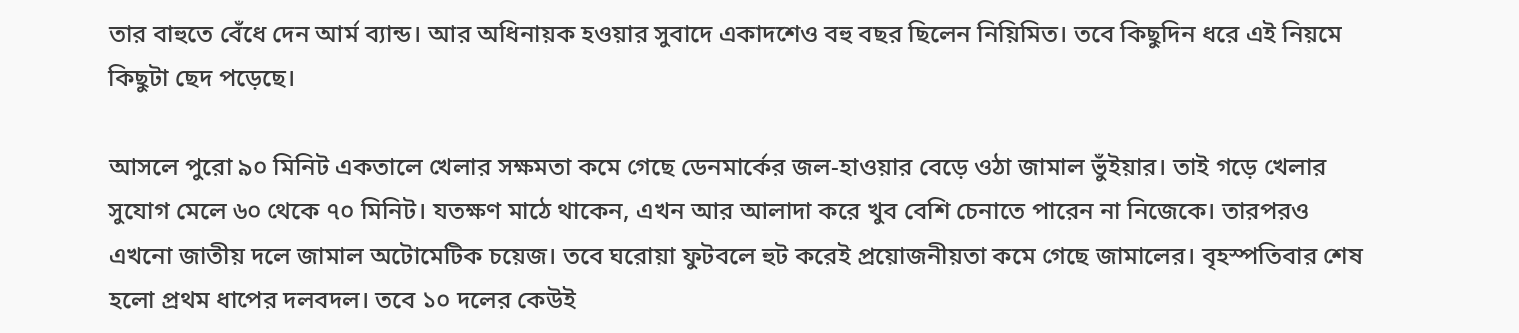তার বাহুতে বেঁধে দেন আর্ম ব্যান্ড। আর অধিনায়ক হওয়ার সুবাদে একাদশেও বহু বছর ছিলেন নিয়িমিত। তবে কিছুদিন ধরে এই নিয়মে কিছুটা ছেদ পড়েছে।

আসলে পুরো ৯০ মিনিট একতালে খেলার সক্ষমতা কমে গেছে ডেনমার্কের জল-হাওয়ার বেড়ে ওঠা জামাল ভুঁইয়ার। তাই গড়ে খেলার সুযোগ মেলে ৬০ থেকে ৭০ মিনিট। যতক্ষণ মাঠে থাকেন, এখন আর আলাদা করে খুব বেশি চেনাতে পারেন না নিজেকে। তারপরও এখনো জাতীয় দলে জামাল অটোমেটিক চয়েজ। তবে ঘরোয়া ফুটবলে হুট করেই প্রয়োজনীয়তা কমে গেছে জামালের। বৃহস্পতিবার শেষ হলো প্রথম ধাপের দলবদল। তবে ১০ দলের কেউই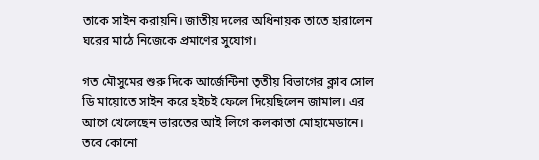তাকে সাইন করায়নি। জাতীয় দলের অধিনায়ক তাতে হারালেন ঘরের মাঠে নিজেকে প্রমাণের সুযোগ।

গত মৌসুমের শুরু দিকে আর্জেন্টিনা তৃতীয় বিভাগের ক্লাব সোল ডি মায়োতে সাইন করে হইচই ফেলে দিয়েছিলেন জামাল। এর আগে খেলেছেন ভারতের আই লিগে কলকাতা মোহামেডানে। তবে কোনো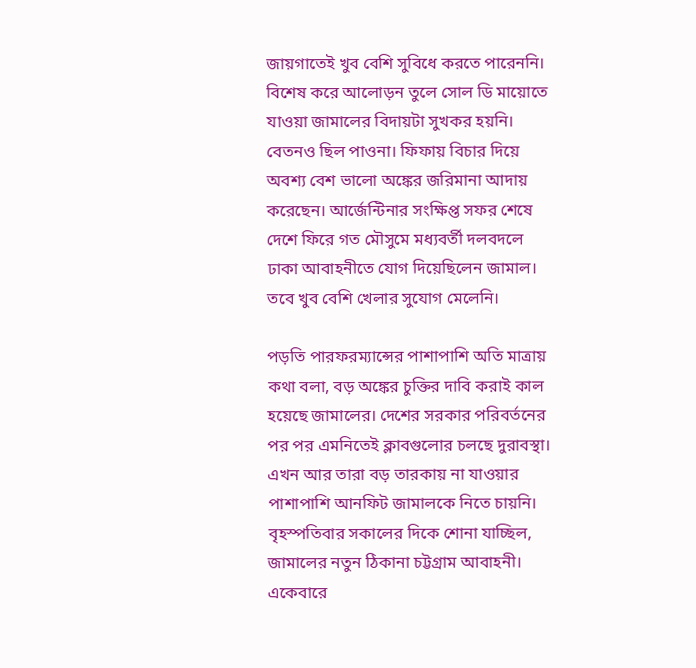জায়গাতেই খুব বেশি সুবিধে করতে পারেননি। বিশেষ করে আলোড়ন তুলে সোল ডি মায়োতে যাওয়া জামালের বিদায়টা সুখকর হয়নি। বেতনও ছিল পাওনা। ফিফায় বিচার দিয়ে অবশ্য বেশ ভালো অঙ্কের জরিমানা আদায় করেছেন। আর্জেন্টিনার সংক্ষিপ্ত সফর শেষে দেশে ফিরে গত মৌসুমে মধ্যবর্তী দলবদলে ঢাকা আবাহনীতে যোগ দিয়েছিলেন জামাল।  তবে খুব বেশি খেলার সুযোগ মেলেনি।

পড়তি পারফরম্যান্সের পাশাপাশি অতি মাত্রায় কথা বলা, বড় অঙ্কের চুক্তির দাবি করাই কাল হয়েছে জামালের। দেশের সরকার পরিবর্তনের পর পর এমনিতেই ক্লাবগুলোর চলছে দুরাবস্থা। এখন আর তারা বড় তারকায় না যাওয়ার পাশাপাশি আনফিট জামালকে নিতে চায়নি। বৃহস্পতিবার সকালের দিকে শোনা যাচ্ছিল, জামালের নতুন ঠিকানা চট্টগ্রাম আবাহনী। একেবারে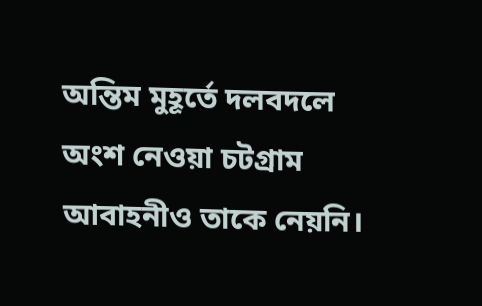অন্তিম মুহূর্তে দলবদলে অংশ নেওয়া চটগ্রাম আবাহনীও তাকে নেয়নি।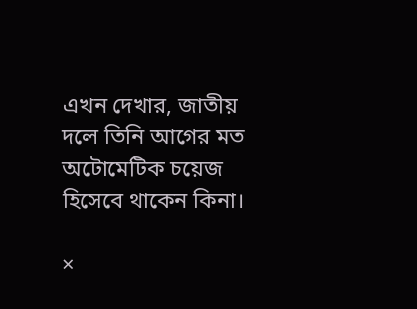এখন দেখার, জাতীয় দলে তিনি আগের মত অটোমেটিক চয়েজ হিসেবে থাকেন কিনা।

×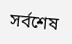সর্বশেষ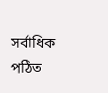সর্বাধিক পঠিত